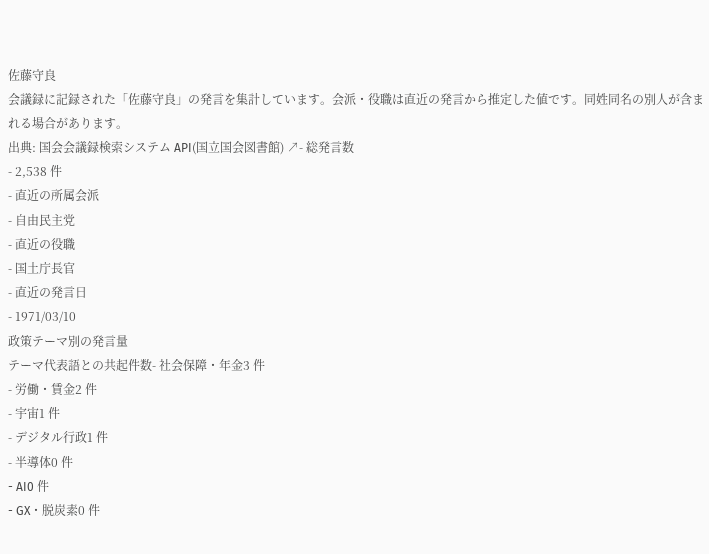佐藤守良
会議録に記録された「佐藤守良」の発言を集計しています。会派・役職は直近の発言から推定した値です。同姓同名の別人が含まれる場合があります。
出典: 国会会議録検索システム API(国立国会図書館) ↗- 総発言数
- 2,538 件
- 直近の所属会派
- 自由民主党
- 直近の役職
- 国土庁長官
- 直近の発言日
- 1971/03/10
政策テーマ別の発言量
テーマ代表語との共起件数- 社会保障・年金3 件
- 労働・賃金2 件
- 宇宙1 件
- デジタル行政1 件
- 半導体0 件
- AI0 件
- GX・脱炭素0 件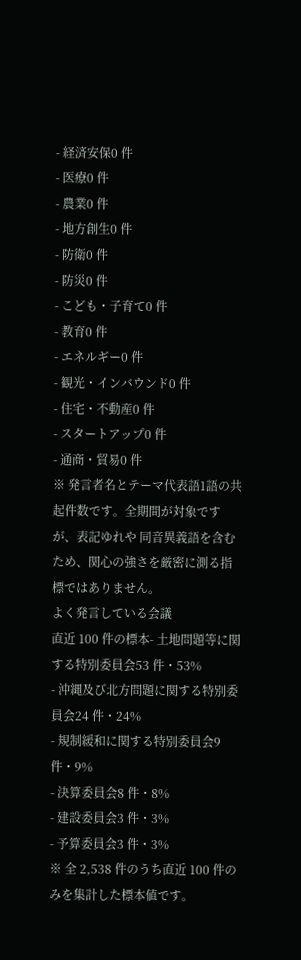- 経済安保0 件
- 医療0 件
- 農業0 件
- 地方創生0 件
- 防衛0 件
- 防災0 件
- こども・子育て0 件
- 教育0 件
- エネルギー0 件
- 観光・インバウンド0 件
- 住宅・不動産0 件
- スタートアップ0 件
- 通商・貿易0 件
※ 発言者名とテーマ代表語1語の共起件数です。全期間が対象ですが、表記ゆれや 同音異義語を含むため、関心の強さを厳密に測る指標ではありません。
よく発言している会議
直近 100 件の標本- 土地問題等に関する特別委員会53 件・53%
- 沖縄及び北方問題に関する特別委員会24 件・24%
- 規制緩和に関する特別委員会9 件・9%
- 決算委員会8 件・8%
- 建設委員会3 件・3%
- 予算委員会3 件・3%
※ 全 2,538 件のうち直近 100 件のみを集計した標本値です。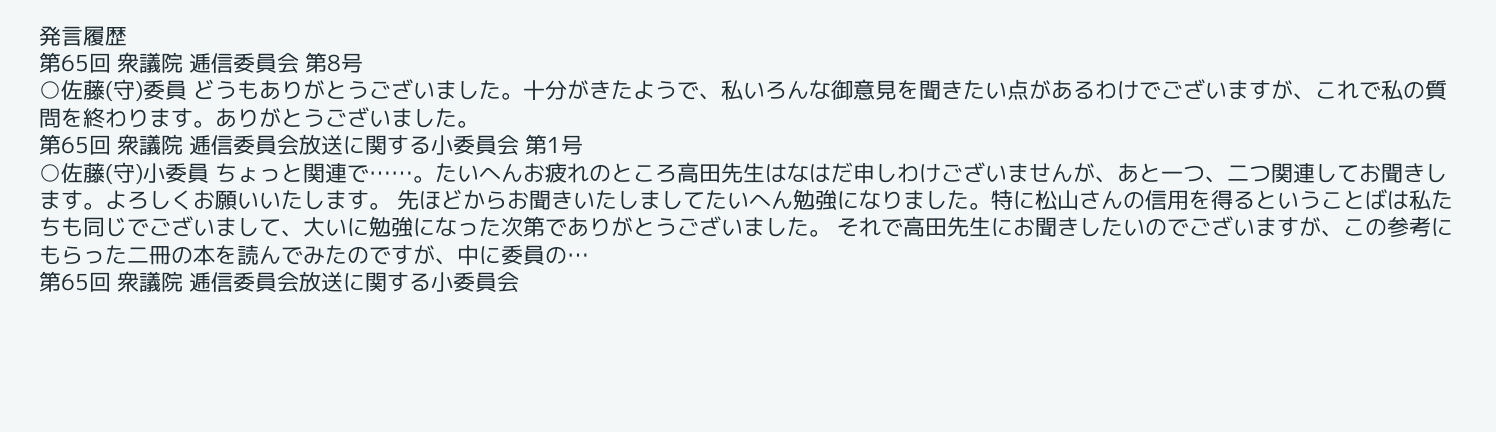発言履歴
第65回 衆議院 逓信委員会 第8号
○佐藤(守)委員 どうもありがとうございました。十分がきたようで、私いろんな御意見を聞きたい点があるわけでございますが、これで私の質問を終わります。ありがとうございました。
第65回 衆議院 逓信委員会放送に関する小委員会 第1号
○佐藤(守)小委員 ちょっと関連で……。たいへんお疲れのところ高田先生はなはだ申しわけございませんが、あと一つ、二つ関連してお聞きします。よろしくお願いいたします。 先ほどからお聞きいたしましてたいへん勉強になりました。特に松山さんの信用を得るということばは私たちも同じでございまして、大いに勉強になった次第でありがとうございました。 それで高田先生にお聞きしたいのでございますが、この参考にもらった二冊の本を読んでみたのですが、中に委員の…
第65回 衆議院 逓信委員会放送に関する小委員会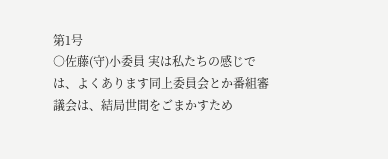第1号
○佐藤(守)小委員 実は私たちの感じでは、よくあります同上委員会とか番組審議会は、結局世間をごまかすため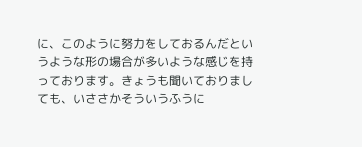に、このように努力をしておるんだというような形の場合が多いような感じを持っております。きょうも聞いておりましても、いささかそういうふうに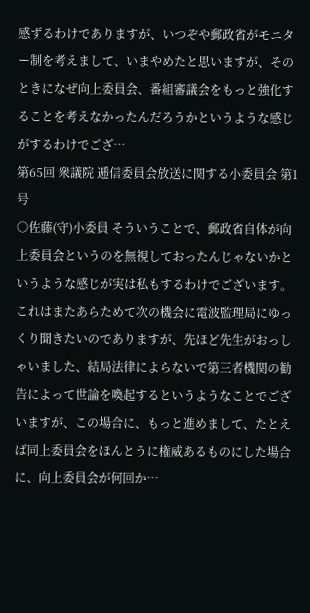感ずるわけでありますが、いつぞや郵政省がモニター制を考えまして、いまやめたと思いますが、そのときになぜ向上委員会、番組審議会をもっと強化することを考えなかったんだろうかというような感じがするわけでござ…
第65回 衆議院 逓信委員会放送に関する小委員会 第1号
○佐藤(守)小委員 そういうことで、郵政省自体が向上委員会というのを無視しておったんじゃないかというような感じが実は私もするわけでございます。これはまたあらためて次の機会に電波監理局にゆっくり聞きたいのでありますが、先ほど先生がおっしゃいました、結局法律によらないで第三者機関の勧告によって世論を喚起するというようなことでございますが、この場合に、もっと進めまして、たとえば同上委員会をほんとうに権威あるものにした場合に、向上委員会が何回か…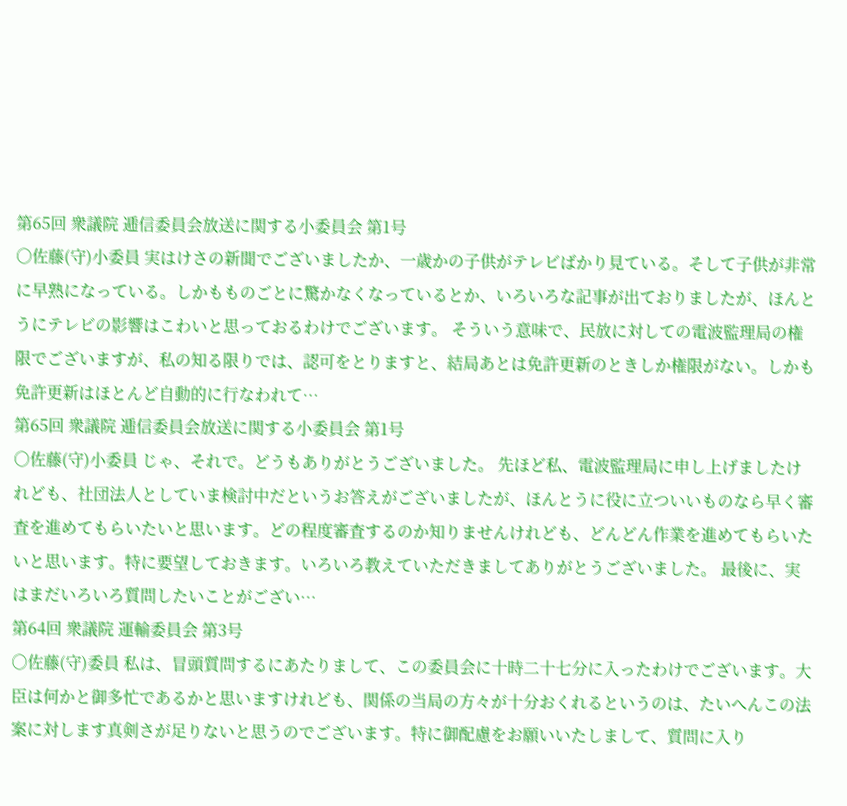第65回 衆議院 逓信委員会放送に関する小委員会 第1号
○佐藤(守)小委員 実はけさの新聞でございましたか、一歳かの子供がテレビばかり見ている。そして子供が非常に早熟になっている。しかもものごとに驚かなくなっているとか、いろいろな記事が出ておりましたが、ほんとうにテレビの影響はこわいと思っておるわけでございます。 そういう意味で、民放に対しての電波監理局の権限でございますが、私の知る限りでは、認可をとりますと、結局あとは免許更新のときしか権限がない。しかも免許更新はほとんど自動的に行なわれて…
第65回 衆議院 逓信委員会放送に関する小委員会 第1号
○佐藤(守)小委員 じゃ、それで。どうもありがとうございました。 先ほど私、電波監理局に申し上げましたけれども、社団法人としていま検討中だというお答えがございましたが、ほんとうに役に立ついいものなら早く審査を進めてもらいたいと思います。どの程度審査するのか知りませんけれども、どんどん作業を進めてもらいたいと思います。特に要望しておきます。いろいろ教えていただきましてありがとうございました。 最後に、実はまだいろいろ質問したいことがござい…
第64回 衆議院 運輸委員会 第3号
○佐藤(守)委員 私は、冒頭質問するにあたりまして、この委員会に十時二十七分に入ったわけでございます。大臣は何かと御多忙であるかと思いますけれども、関係の当局の方々が十分おくれるというのは、たいへんこの法案に対します真剣さが足りないと思うのでございます。特に御配慮をお願いいたしまして、質問に入り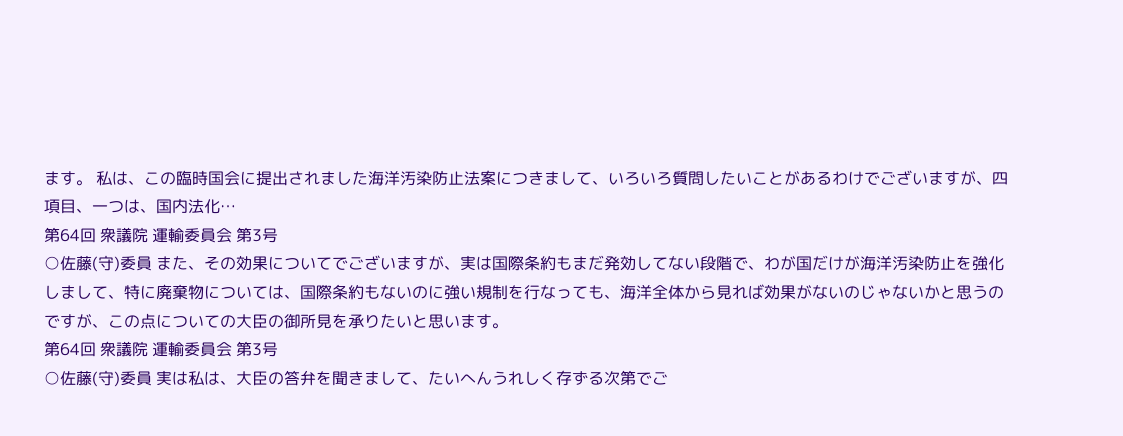ます。 私は、この臨時国会に提出されました海洋汚染防止法案につきまして、いろいろ質問したいことがあるわけでございますが、四項目、一つは、国内法化…
第64回 衆議院 運輸委員会 第3号
○佐藤(守)委員 また、その効果についてでございますが、実は国際条約もまだ発効してない段階で、わが国だけが海洋汚染防止を強化しまして、特に廃棄物については、国際条約もないのに強い規制を行なっても、海洋全体から見れば効果がないのじゃないかと思うのですが、この点についての大臣の御所見を承りたいと思います。
第64回 衆議院 運輸委員会 第3号
○佐藤(守)委員 実は私は、大臣の答弁を聞きまして、たいへんうれしく存ずる次第でご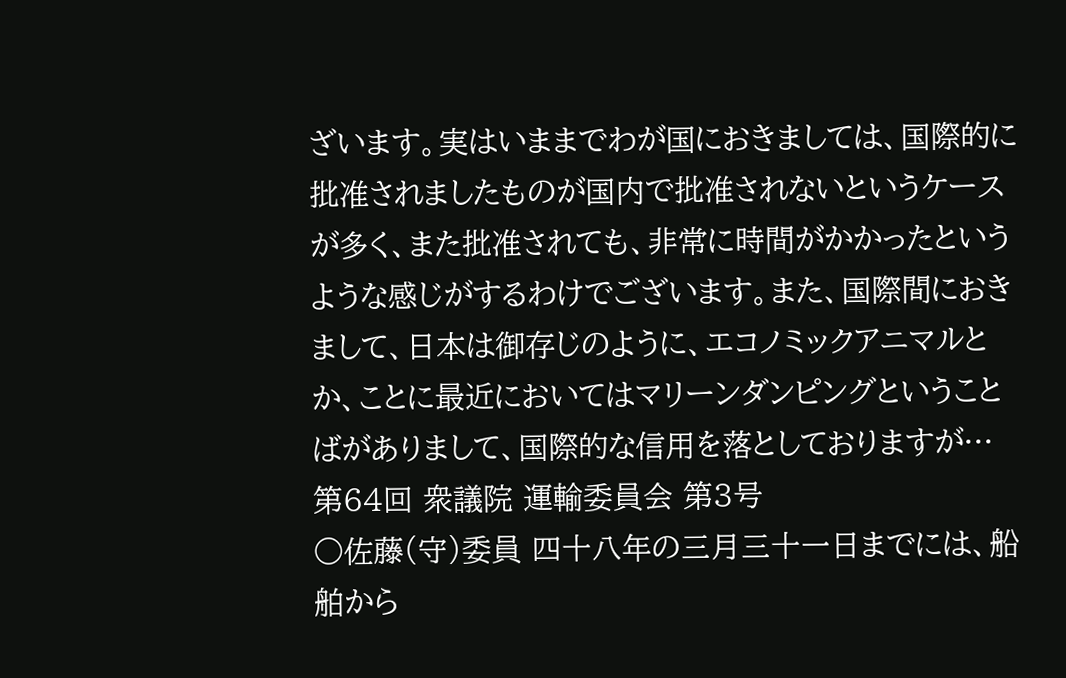ざいます。実はいままでわが国におきましては、国際的に批准されましたものが国内で批准されないというケースが多く、また批准されても、非常に時間がかかったというような感じがするわけでございます。また、国際間におきまして、日本は御存じのように、エコノミックアニマルとか、ことに最近においてはマリーンダンピングということばがありまして、国際的な信用を落としておりますが…
第64回 衆議院 運輸委員会 第3号
○佐藤(守)委員 四十八年の三月三十一日までには、船舶から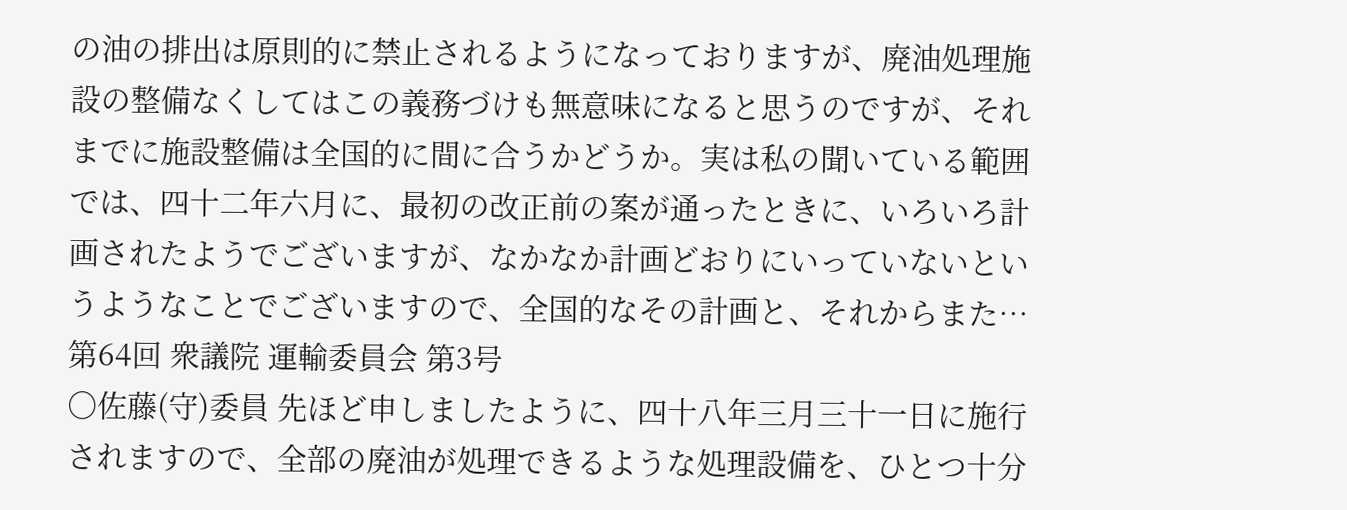の油の排出は原則的に禁止されるようになっておりますが、廃油処理施設の整備なくしてはこの義務づけも無意味になると思うのですが、それまでに施設整備は全国的に間に合うかどうか。実は私の聞いている範囲では、四十二年六月に、最初の改正前の案が通ったときに、いろいろ計画されたようでございますが、なかなか計画どおりにいっていないというようなことでございますので、全国的なその計画と、それからまた…
第64回 衆議院 運輸委員会 第3号
○佐藤(守)委員 先ほど申しましたように、四十八年三月三十一日に施行されますので、全部の廃油が処理できるような処理設備を、ひとつ十分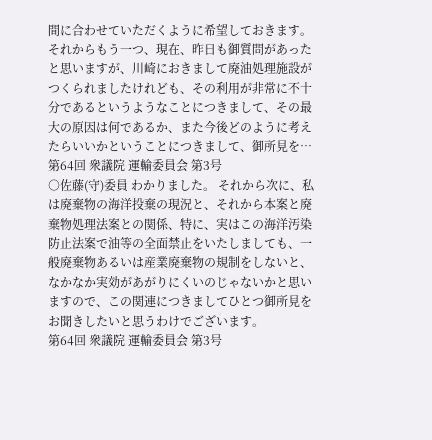間に合わせていただくように希望しておきます。 それからもう一つ、現在、昨日も御質問があったと思いますが、川崎におきまして廃油処理施設がつくられましたけれども、その利用が非常に不十分であるというようなことにつきまして、その最大の原因は何であるか、また今後どのように考えたらいいかということにつきまして、御所見を…
第64回 衆議院 運輸委員会 第3号
○佐藤(守)委員 わかりました。 それから次に、私は廃棄物の海洋投棄の現況と、それから本案と廃棄物処理法案との関係、特に、実はこの海洋汚染防止法案で油等の全面禁止をいたしましても、一般廃棄物あるいは産業廃棄物の規制をしないと、なかなか実効があがりにくいのじゃないかと思いますので、この関連につきましてひとつ御所見をお聞きしたいと思うわけでございます。
第64回 衆議院 運輸委員会 第3号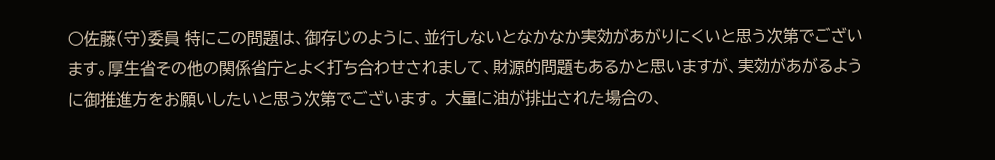○佐藤(守)委員 特にこの問題は、御存じのように、並行しないとなかなか実効があがりにくいと思う次第でございます。厚生省その他の関係省庁とよく打ち合わせされまして、財源的問題もあるかと思いますが、実効があがるように御推進方をお願いしたいと思う次第でございます。 大量に油が排出された場合の、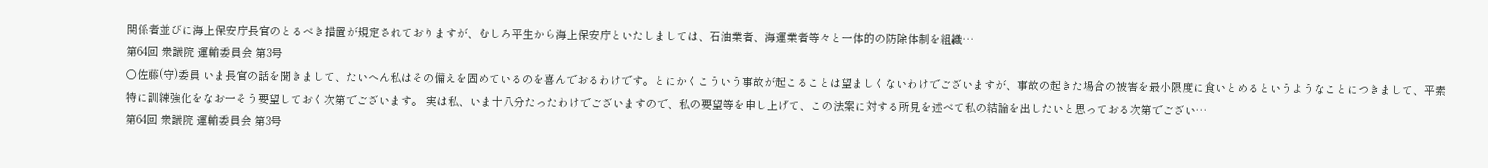関係者並びに海上保安庁長官のとるべき措置が規定されておりますが、むしろ平生から海上保安庁といたしましては、石油業者、海運業者等々と一体的の防除体制を組織…
第64回 衆議院 運輸委員会 第3号
○佐藤(守)委員 いま長官の話を聞きまして、たいへん私はその備えを固めているのを喜んでおるわけです。とにかくこういう事故が起こることは望ましくないわけでございますが、事故の起きた場合の被害を最小限度に食いとめるというようなことにつきまして、平素特に訓練強化をなお一そう要望しておく次第でございます。 実は私、いま十八分たったわけでございますので、私の要望等を申し上げて、この法案に対する所見を述べて私の結論を出したいと思っておる次第でござい…
第64回 衆議院 運輸委員会 第3号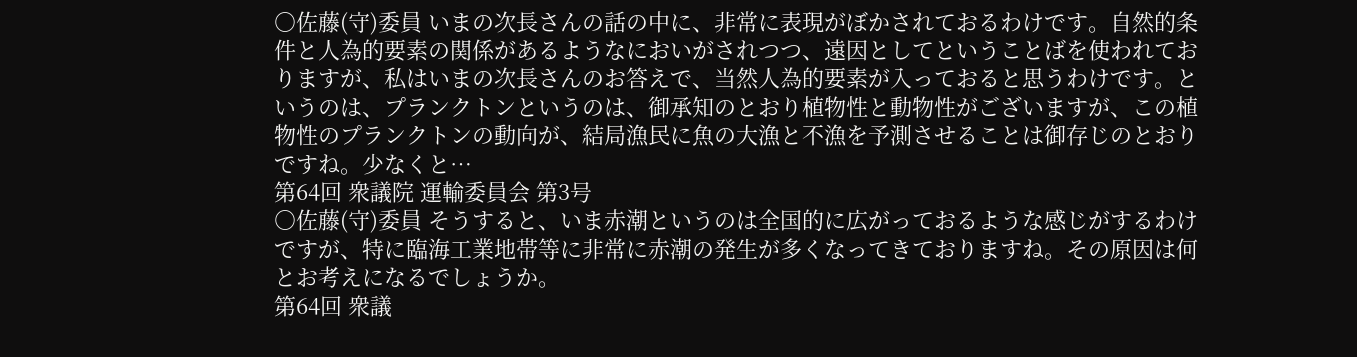○佐藤(守)委員 いまの次長さんの話の中に、非常に表現がぼかされておるわけです。自然的条件と人為的要素の関係があるようなにおいがされつつ、遠因としてということばを使われておりますが、私はいまの次長さんのお答えで、当然人為的要素が入っておると思うわけです。というのは、プランクトンというのは、御承知のとおり植物性と動物性がございますが、この植物性のプランクトンの動向が、結局漁民に魚の大漁と不漁を予測させることは御存じのとおりですね。少なくと…
第64回 衆議院 運輸委員会 第3号
○佐藤(守)委員 そうすると、いま赤潮というのは全国的に広がっておるような感じがするわけですが、特に臨海工業地帯等に非常に赤潮の発生が多くなってきておりますね。その原因は何とお考えになるでしょうか。
第64回 衆議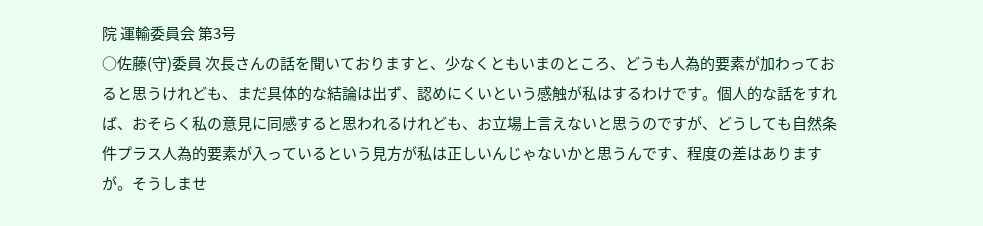院 運輸委員会 第3号
○佐藤(守)委員 次長さんの話を聞いておりますと、少なくともいまのところ、どうも人為的要素が加わっておると思うけれども、まだ具体的な結論は出ず、認めにくいという感触が私はするわけです。個人的な話をすれば、おそらく私の意見に同感すると思われるけれども、お立場上言えないと思うのですが、どうしても自然条件プラス人為的要素が入っているという見方が私は正しいんじゃないかと思うんです、程度の差はありますが。そうしませ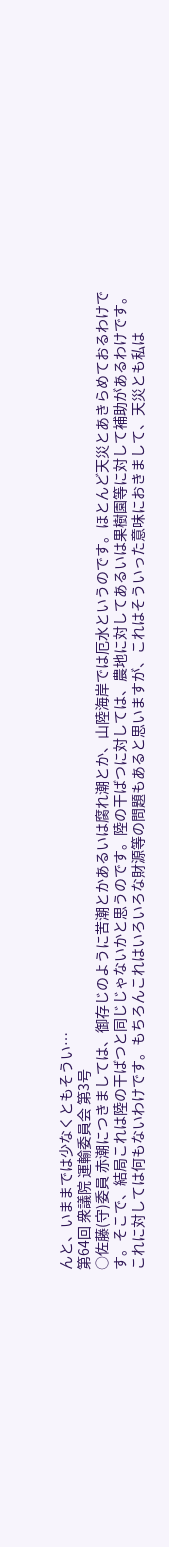んと、いままでは少なくともそうい…
第64回 衆議院 運輸委員会 第3号
○佐藤(守)委員 赤潮につきましては、御存じのように苦潮とかあるいは腐れ潮とか、山陸海岸では厄水というのです。ほとんど天災とあきらめておるわけです。そこで、結局これは陸の干ばつと同じじゃないかと思うのです。陸の干ばつに対しては、農地に対してあるいは果樹園等に対して補助があるわけです。これに対しては何もないわけです。もちろんこれはいろいろな財源等の問題もあると思いますが、これはそういった意味におきまして、天災とも私は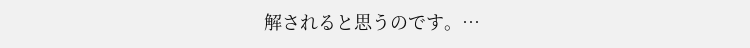解されると思うのです。…